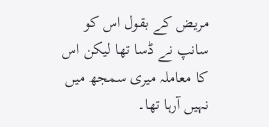مریض کے بقول اس کو سانپ نے ڈسا تھا لیکن اس کا معاملہ میری سمجھ میں نہیں آرہا تھا۔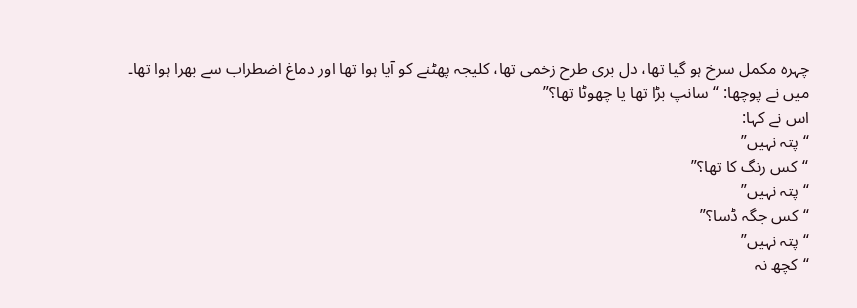چہرہ مکمل سرخ ہو گیا تھا، دل بری طرح زخمی تھا، کلیجہ پھٹنے کو آیا ہوا تھا اور دماغ اضطراب سے بھرا ہوا تھا۔
میں نے پوچھا: “سانپ بڑا تھا یا چھوٹا تھا؟”
اس نے کہا:
“پتہ نہیں”
“کس رنگ کا تھا؟”
“پتہ نہیں”
“کس جگہ ڈسا؟”
“پتہ نہیں”
“کچھ نہ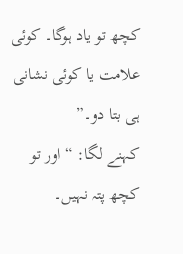کچھ تو یاد ہوگا۔ کوئی علامت یا کوئی نشانی ہی بتا دو۔”
کہنے لگا: “اور تو کچھ پتہ نہیں۔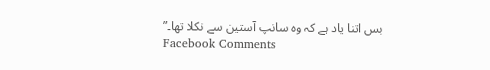بس اتنا یاد ہے کہ وہ سانپ آستین سے نکلا تھا۔”
Facebook Comments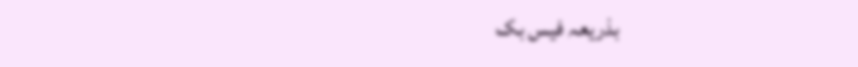بذریعہ فیس بک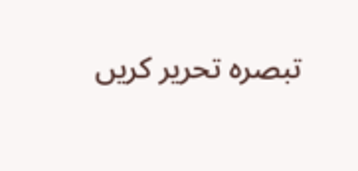تبصرہ تحریر کریں